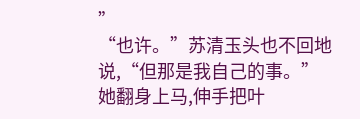”
“也许。”苏清玉头也不回地说,“但那是我自己的事。”
她翻身上马,伸手把叶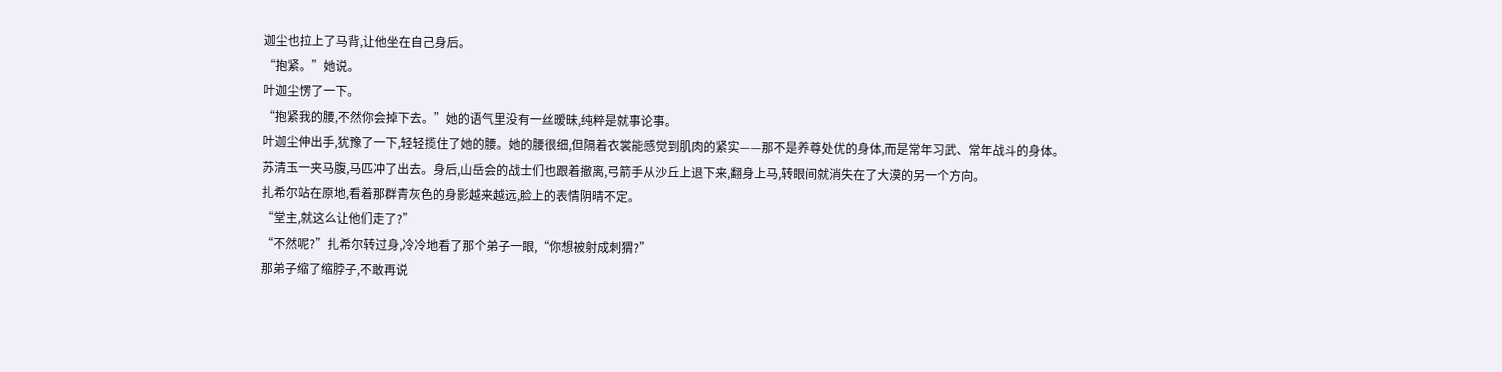迦尘也拉上了马背,让他坐在自己身后。
“抱紧。”她说。
叶迦尘愣了一下。
“抱紧我的腰,不然你会掉下去。”她的语气里没有一丝暧昧,纯粹是就事论事。
叶迦尘伸出手,犹豫了一下,轻轻揽住了她的腰。她的腰很细,但隔着衣裳能感觉到肌肉的紧实——那不是养尊处优的身体,而是常年习武、常年战斗的身体。
苏清玉一夹马腹,马匹冲了出去。身后,山岳会的战士们也跟着撤离,弓箭手从沙丘上退下来,翻身上马,转眼间就消失在了大漠的另一个方向。
扎希尔站在原地,看着那群青灰色的身影越来越远,脸上的表情阴晴不定。
“堂主,就这么让他们走了?”
“不然呢?”扎希尔转过身,冷冷地看了那个弟子一眼,“你想被射成刺猬?”
那弟子缩了缩脖子,不敢再说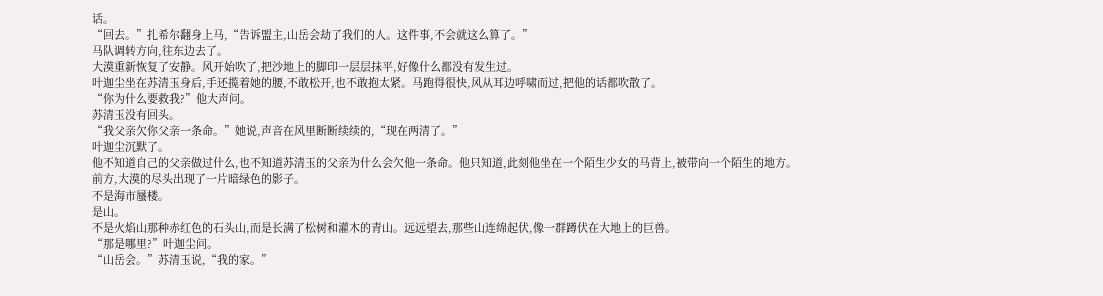话。
“回去。”扎希尔翻身上马,“告诉盟主,山岳会劫了我们的人。这件事,不会就这么算了。”
马队调转方向,往东边去了。
大漠重新恢复了安静。风开始吹了,把沙地上的脚印一层层抹平,好像什么都没有发生过。
叶迦尘坐在苏清玉身后,手还揽着她的腰,不敢松开,也不敢抱太紧。马跑得很快,风从耳边呼啸而过,把他的话都吹散了。
“你为什么要救我?”他大声问。
苏清玉没有回头。
“我父亲欠你父亲一条命。”她说,声音在风里断断续续的,“现在两清了。”
叶迦尘沉默了。
他不知道自己的父亲做过什么,也不知道苏清玉的父亲为什么会欠他一条命。他只知道,此刻他坐在一个陌生少女的马背上,被带向一个陌生的地方。
前方,大漠的尽头出现了一片暗绿色的影子。
不是海市蜃楼。
是山。
不是火焰山那种赤红色的石头山,而是长满了松树和灌木的青山。远远望去,那些山连绵起伏,像一群蹲伏在大地上的巨兽。
“那是哪里?”叶迦尘问。
“山岳会。”苏清玉说,“我的家。”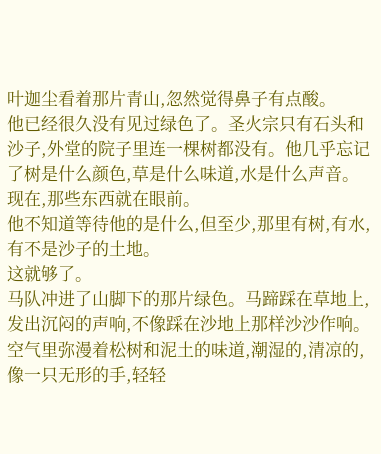叶迦尘看着那片青山,忽然觉得鼻子有点酸。
他已经很久没有见过绿色了。圣火宗只有石头和沙子,外堂的院子里连一棵树都没有。他几乎忘记了树是什么颜色,草是什么味道,水是什么声音。
现在,那些东西就在眼前。
他不知道等待他的是什么,但至少,那里有树,有水,有不是沙子的土地。
这就够了。
马队冲进了山脚下的那片绿色。马蹄踩在草地上,发出沉闷的声响,不像踩在沙地上那样沙沙作响。空气里弥漫着松树和泥土的味道,潮湿的,清凉的,像一只无形的手,轻轻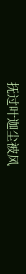抚过叶迦尘被风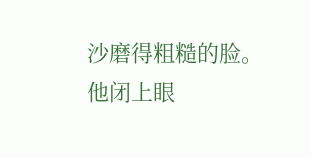沙磨得粗糙的脸。
他闭上眼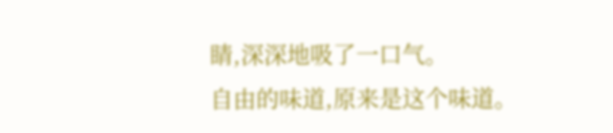睛,深深地吸了一口气。
自由的味道,原来是这个味道。